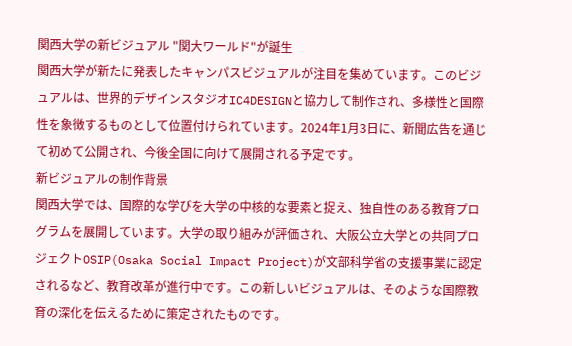関西大学の新ビジュアル "関大ワールド"が誕生
関西大学が新たに発表したキャンパスビジュアルが注目を集めています。このビジュアルは、世界的デザインスタジオIC4DESIGNと協力して制作され、多様性と国際性を象徴するものとして位置付けられています。2024年1月3日に、新聞広告を通じて初めて公開され、今後全国に向けて展開される予定です。
新ビジュアルの制作背景
関西大学では、国際的な学びを大学の中核的な要素と捉え、独自性のある教育プログラムを展開しています。大学の取り組みが評価され、大阪公立大学との共同プロジェクトOSIP(Osaka Social Impact Project)が文部科学省の支援事業に認定されるなど、教育改革が進行中です。この新しいビジュアルは、そのような国際教育の深化を伝えるために策定されたものです。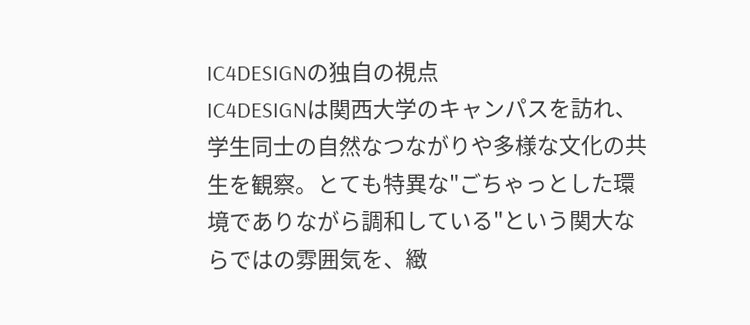IC4DESIGNの独自の視点
IC4DESIGNは関西大学のキャンパスを訪れ、学生同士の自然なつながりや多様な文化の共生を観察。とても特異な"ごちゃっとした環境でありながら調和している"という関大ならではの雰囲気を、緻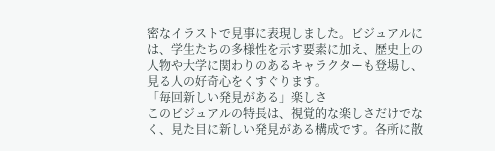密なイラストで見事に表現しました。ビジュアルには、学生たちの多様性を示す要素に加え、歴史上の人物や大学に関わりのあるキャラクターも登場し、見る人の好奇心をくすぐります。
「毎回新しい発見がある」楽しさ
このビジュアルの特長は、視覚的な楽しさだけでなく、見た目に新しい発見がある構成です。各所に散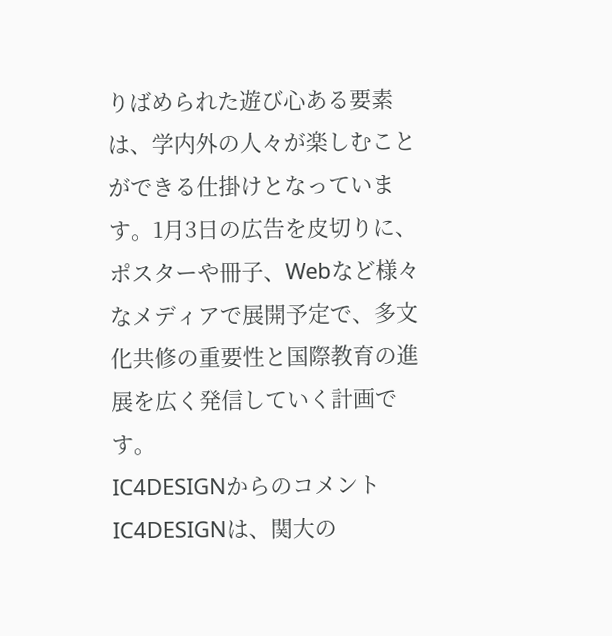りばめられた遊び心ある要素は、学内外の人々が楽しむことができる仕掛けとなっています。1月3日の広告を皮切りに、ポスターや冊子、Webなど様々なメディアで展開予定で、多文化共修の重要性と国際教育の進展を広く発信していく計画です。
IC4DESIGNからのコメント
IC4DESIGNは、関大の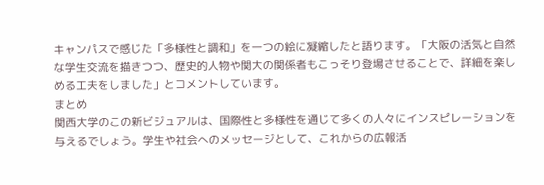キャンパスで感じた「多様性と調和」を一つの絵に凝縮したと語ります。「大阪の活気と自然な学生交流を描きつつ、歴史的人物や関大の関係者もこっそり登場させることで、詳細を楽しめる工夫をしました」とコメントしています。
まとめ
関西大学のこの新ビジュアルは、国際性と多様性を通じて多くの人々にインスピレーションを与えるでしょう。学生や社会へのメッセージとして、これからの広報活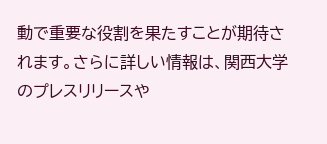動で重要な役割を果たすことが期待されます。さらに詳しい情報は、関西大学のプレスリリースや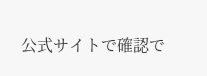公式サイトで確認で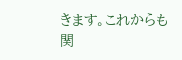きます。これからも関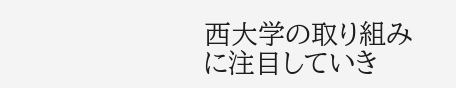西大学の取り組みに注目していき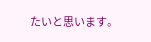たいと思います。